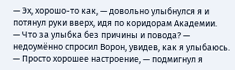— Эх, хорошо-то как, — довольно улыбнулся я и потянул руки вверх, идя по коридорам Академии.
— Что за улыбка без причины и повода? — недоумённо спросил Ворон, увидев, как я улыбаюсь.
— Просто хорошее настроение, — подмигнул я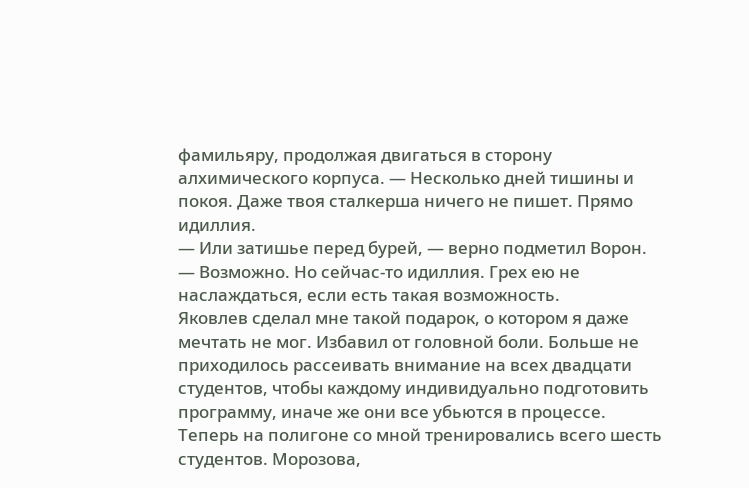фамильяру, продолжая двигаться в сторону алхимического корпуса. — Несколько дней тишины и покоя. Даже твоя сталкерша ничего не пишет. Прямо идиллия.
— Или затишье перед бурей, — верно подметил Ворон.
— Возможно. Но сейчас-то идиллия. Грех ею не наслаждаться, если есть такая возможность.
Яковлев сделал мне такой подарок, о котором я даже мечтать не мог. Избавил от головной боли. Больше не приходилось рассеивать внимание на всех двадцати студентов, чтобы каждому индивидуально подготовить программу, иначе же они все убьются в процессе.
Теперь на полигоне со мной тренировались всего шесть студентов. Морозова,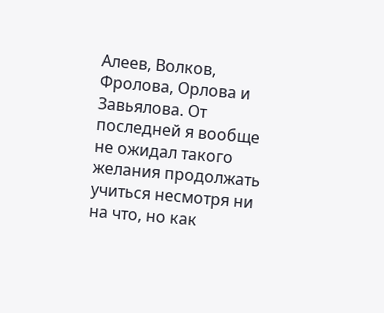Алеев, Волков, Фролова, Орлова и Завьялова. От последней я вообще не ожидал такого желания продолжать учиться несмотря ни на что, но как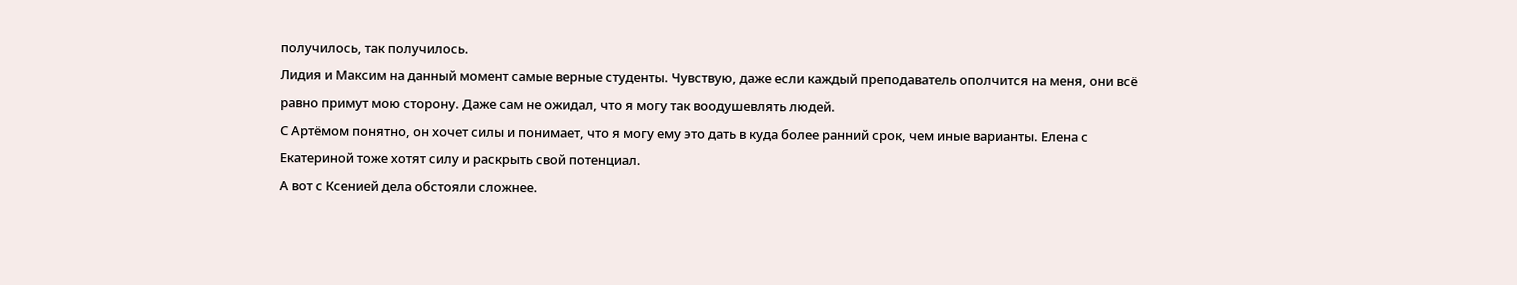получилось, так получилось.
Лидия и Максим на данный момент самые верные студенты. Чувствую, даже если каждый преподаватель ополчится на меня, они всё равно примут мою сторону. Даже сам не ожидал, что я могу так воодушевлять людей.
С Артёмом понятно, он хочет силы и понимает, что я могу ему это дать в куда более ранний срок, чем иные варианты. Елена с Екатериной тоже хотят силу и раскрыть свой потенциал.
А вот с Ксенией дела обстояли сложнее.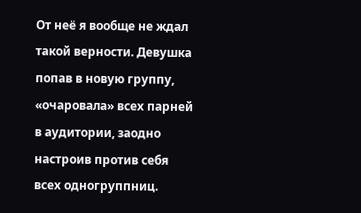От неё я вообще не ждал такой верности. Девушка попав в новую группу, «очаровала» всех парней в аудитории, заодно настроив против себя всех одногруппниц.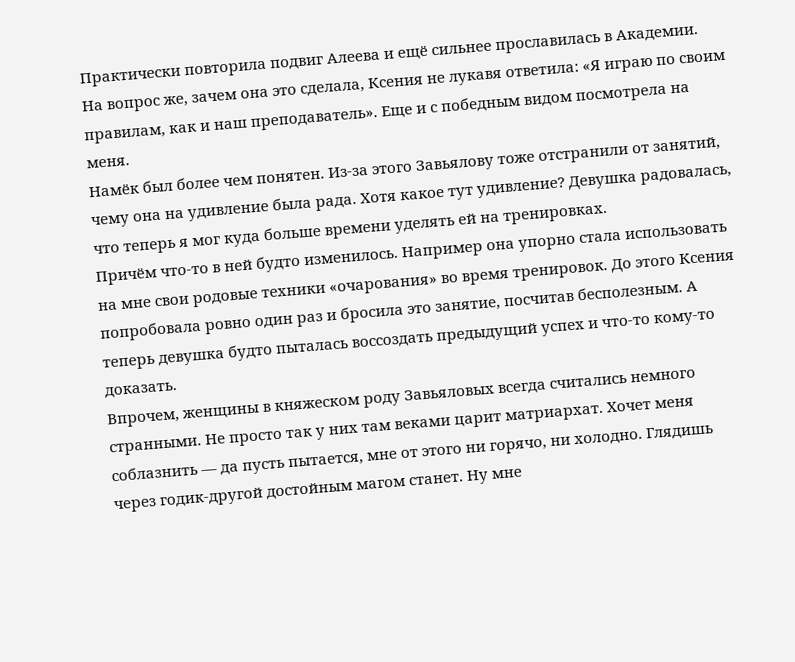Практически повторила подвиг Алеева и ещё сильнее прославилась в Академии.
На вопрос же, зачем она это сделала, Ксения не лукавя ответила: «Я играю по своим правилам, как и наш преподаватель». Еще и с победным видом посмотрела на меня.
Намёк был более чем понятен. Из-за этого Завьялову тоже отстранили от занятий, чему она на удивление была рада. Хотя какое тут удивление? Девушка радовалась, что теперь я мог куда больше времени уделять ей на тренировках.
Причём что-то в ней будто изменилось. Например она упорно стала использовать на мне свои родовые техники «очарования» во время тренировок. До этого Ксения попробовала ровно один раз и бросила это занятие, посчитав бесполезным. А теперь девушка будто пыталась воссоздать предыдущий успех и что-то кому-то доказать.
Впрочем, женщины в княжеском роду Завьяловых всегда считались немного странными. Не просто так у них там веками царит матриархат. Хочет меня соблазнить — да пусть пытается, мне от этого ни горячо, ни холодно. Глядишь через годик-другой достойным магом станет. Ну мне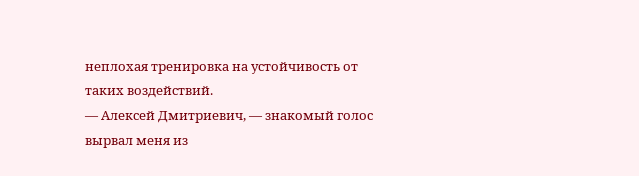неплохая тренировка на устойчивость от таких воздействий.
— Алексей Дмитриевич, — знакомый голос вырвал меня из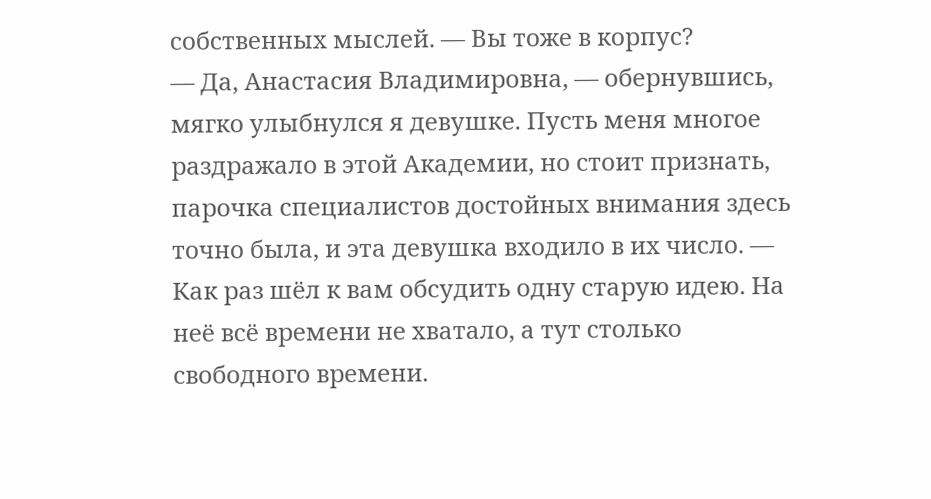собственных мыслей. — Вы тоже в корпус?
— Да, Анастасия Владимировна, — обернувшись, мягко улыбнулся я девушке. Пусть меня многое раздражало в этой Академии, но стоит признать, парочка специалистов достойных внимания здесь точно была, и эта девушка входило в их число. — Как раз шёл к вам обсудить одну старую идею. На неё всё времени не хватало, а тут столько свободного времени.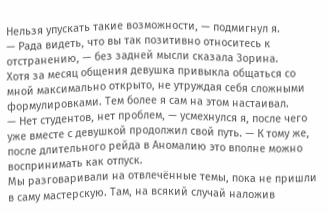Нельзя упускать такие возможности, — подмигнул я.
— Рада видеть, что вы так позитивно относитесь к отстранению, — без задней мысли сказала Зорина.
Хотя за месяц общения девушка привыкла общаться со мной максимально открыто, не утруждая себя сложными формулировками. Тем более я сам на этом настаивал.
— Нет студентов, нет проблем, — усмехнулся я, после чего уже вместе с девушкой продолжил свой путь. — К тому же, после длительного рейда в Аномалию это вполне можно воспринимать как отпуск.
Мы разговаривали на отвлечённые темы, пока не пришли в саму мастерскую. Там, на всякий случай наложив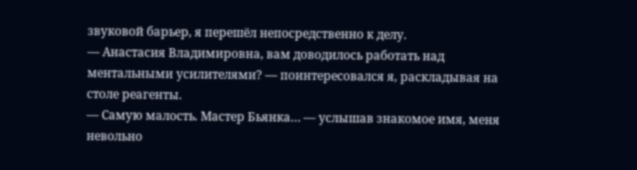звуковой барьер, я перешёл непосредственно к делу.
— Анастасия Владимировна, вам доводилось работать над ментальными усилителями? — поинтересовался я, раскладывая на столе реагенты.
— Самую малость. Мастер Бьянка… — услышав знакомое имя, меня невольно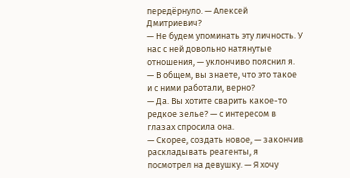передёрнуло. — Алексей Дмитриевич?
— Не будем упоминать эту личность. У нас с ней довольно натянутые отношения, — уклончиво пояснил я. — В общем, вы знаете, что это такое и с ними работали, верно?
— Да. Вы хотите сварить какое-то редкое зелье? — с интересом в глазах спросила она.
— Скорее, создать новое, — закончив раскладывать реагенты, я посмотрел на девушку. — Я хочу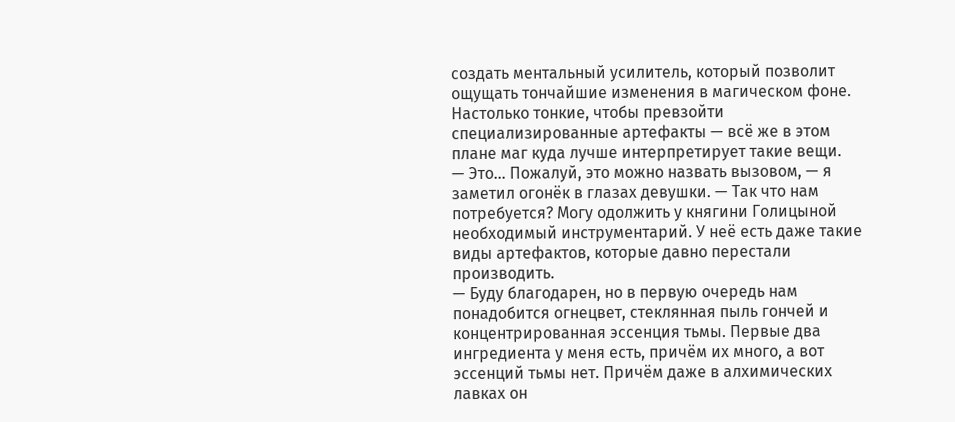создать ментальный усилитель, который позволит ощущать тончайшие изменения в магическом фоне. Настолько тонкие, чтобы превзойти специализированные артефакты — всё же в этом плане маг куда лучше интерпретирует такие вещи.
— Это… Пожалуй, это можно назвать вызовом, — я заметил огонёк в глазах девушки. — Так что нам потребуется? Могу одолжить у княгини Голицыной необходимый инструментарий. У неё есть даже такие виды артефактов, которые давно перестали производить.
— Буду благодарен, но в первую очередь нам понадобится огнецвет, стеклянная пыль гончей и концентрированная эссенция тьмы. Первые два ингредиента у меня есть, причём их много, а вот эссенций тьмы нет. Причём даже в алхимических лавках он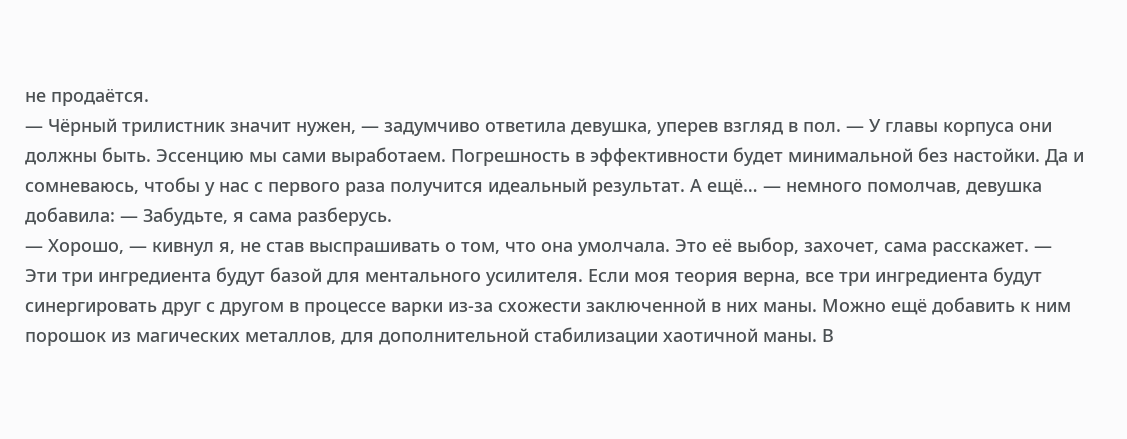не продаётся.
— Чёрный трилистник значит нужен, — задумчиво ответила девушка, уперев взгляд в пол. — У главы корпуса они должны быть. Эссенцию мы сами выработаем. Погрешность в эффективности будет минимальной без настойки. Да и сомневаюсь, чтобы у нас с первого раза получится идеальный результат. А ещё… — немного помолчав, девушка добавила: — Забудьте, я сама разберусь.
— Хорошо, — кивнул я, не став выспрашивать о том, что она умолчала. Это её выбор, захочет, сама расскажет. — Эти три ингредиента будут базой для ментального усилителя. Если моя теория верна, все три ингредиента будут синергировать друг с другом в процессе варки из-за схожести заключенной в них маны. Можно ещё добавить к ним порошок из магических металлов, для дополнительной стабилизации хаотичной маны. В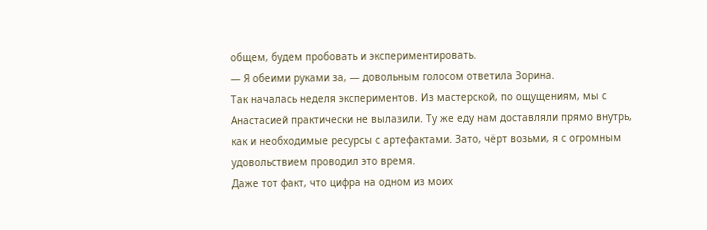общем, будем пробовать и экспериментировать.
— Я обеими руками за, — довольным голосом ответила Зорина.
Так началась неделя экспериментов. Из мастерской, по ощущениям, мы с Анастасией практически не вылазили. Ту же еду нам доставляли прямо внутрь, как и необходимые ресурсы с артефактами. Зато, чёрт возьми, я с огромным удовольствием проводил это время.
Даже тот факт, что цифра на одном из моих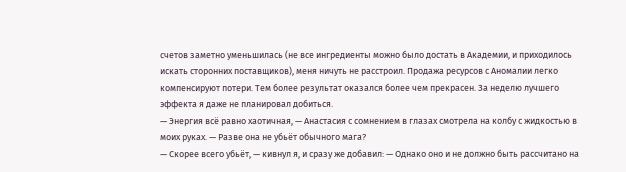счетов заметно уменьшилась (не все ингредиенты можно было достать в Академии, и приходилось искать сторонних поставщиков), меня ничуть не расстроил. Продажа ресурсов с Аномалии легко компенсируют потери. Тем более результат оказался более чем прекрасен. За неделю лучшего эффекта я даже не планировал добиться.
— Энергия всё равно хаотичная, — Анастасия с сомнением в глазах смотрела на колбу с жидкостью в моих руках. — Разве она не убьёт обычного мага?
— Скорее всего убьёт, — кивнул я, и сразу же добавил: — Однако оно и не должно быть рассчитано на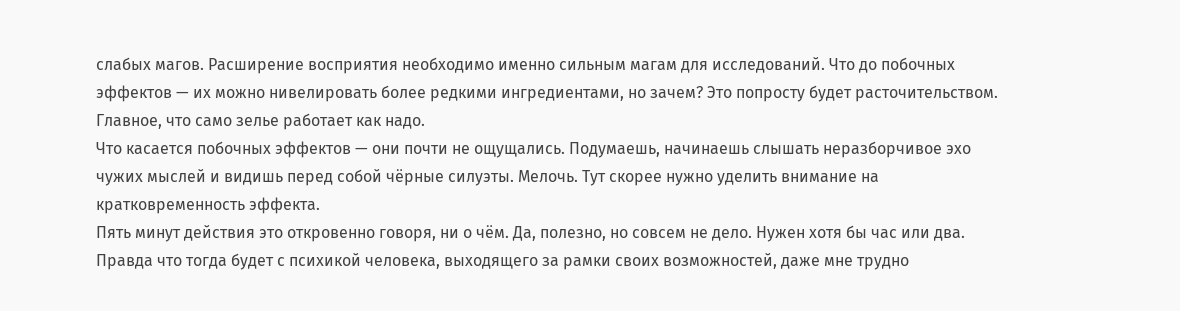слабых магов. Расширение восприятия необходимо именно сильным магам для исследований. Что до побочных эффектов — их можно нивелировать более редкими ингредиентами, но зачем? Это попросту будет расточительством. Главное, что само зелье работает как надо.
Что касается побочных эффектов — они почти не ощущались. Подумаешь, начинаешь слышать неразборчивое эхо чужих мыслей и видишь перед собой чёрные силуэты. Мелочь. Тут скорее нужно уделить внимание на кратковременность эффекта.
Пять минут действия это откровенно говоря, ни о чём. Да, полезно, но совсем не дело. Нужен хотя бы час или два. Правда что тогда будет с психикой человека, выходящего за рамки своих возможностей, даже мне трудно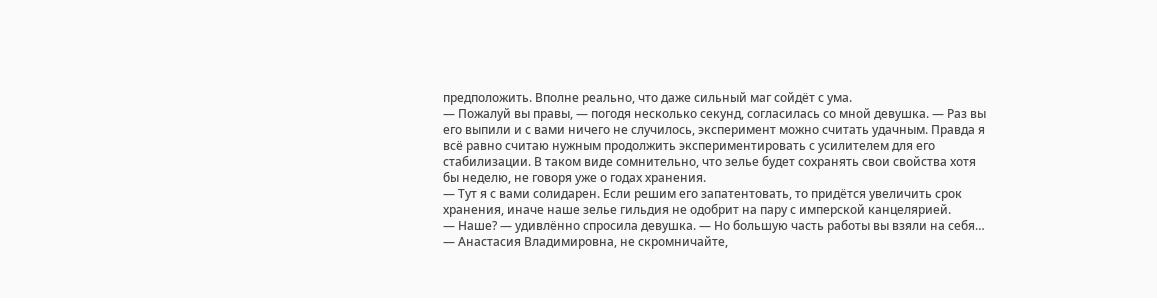предположить. Вполне реально, что даже сильный маг сойдёт с ума.
— Пожалуй вы правы, — погодя несколько секунд, согласилась со мной девушка. — Раз вы его выпили и с вами ничего не случилось, эксперимент можно считать удачным. Правда я всё равно считаю нужным продолжить экспериментировать с усилителем для его стабилизации. В таком виде сомнительно, что зелье будет сохранять свои свойства хотя бы неделю, не говоря уже о годах хранения.
— Тут я с вами солидарен. Если решим его запатентовать, то придётся увеличить срок хранения, иначе наше зелье гильдия не одобрит на пару с имперской канцелярией.
— Наше? — удивлённо спросила девушка. — Но большую часть работы вы взяли на себя…
— Анастасия Владимировна, не скромничайте,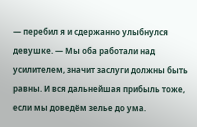— перебил я и сдержанно улыбнулся девушке. — Мы оба работали над усилителем, значит заслуги должны быть равны. И вся дальнейшая прибыль тоже, если мы доведём зелье до ума.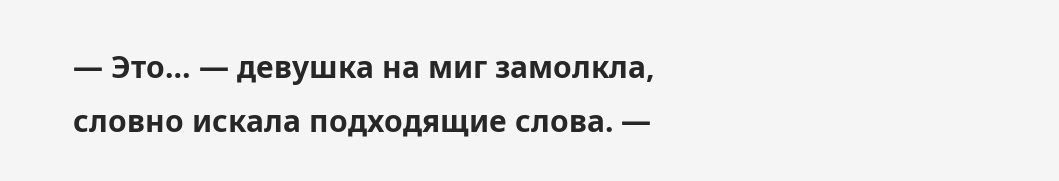— Это… — девушка на миг замолкла, словно искала подходящие слова. —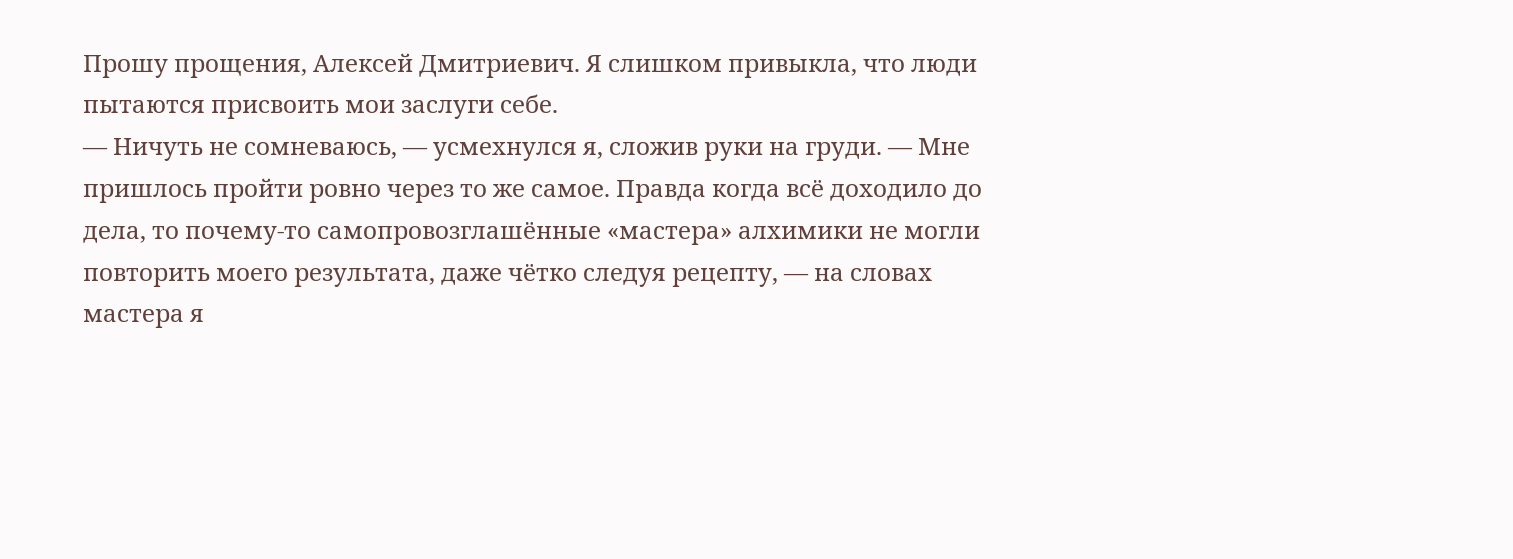Прошу прощения, Алексей Дмитриевич. Я слишком привыкла, что люди пытаются присвоить мои заслуги себе.
— Ничуть не сомневаюсь, — усмехнулся я, сложив руки на груди. — Мне пришлось пройти ровно через то же самое. Правда когда всё доходило до дела, то почему-то самопровозглашённые «мастера» алхимики не могли повторить моего результата, даже чётко следуя рецепту, — на словах мастера я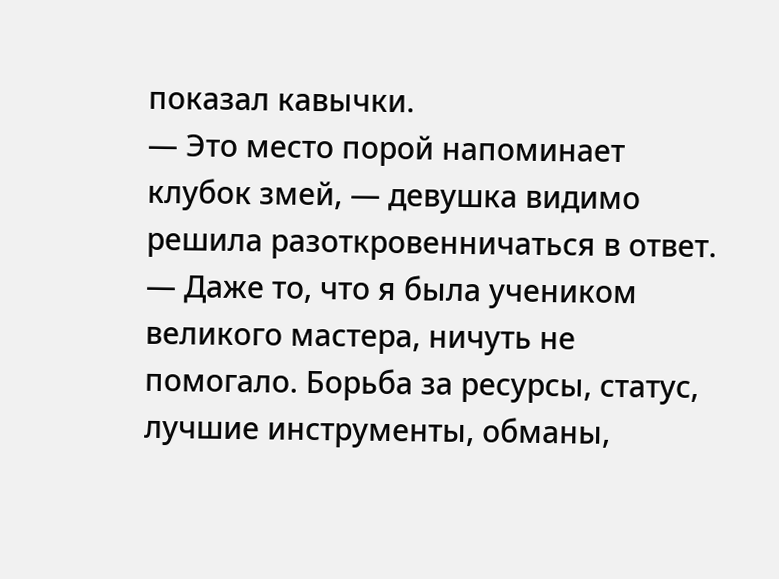показал кавычки.
— Это место порой напоминает клубок змей, — девушка видимо решила разоткровенничаться в ответ. — Даже то, что я была учеником великого мастера, ничуть не помогало. Борьба за ресурсы, статус, лучшие инструменты, обманы,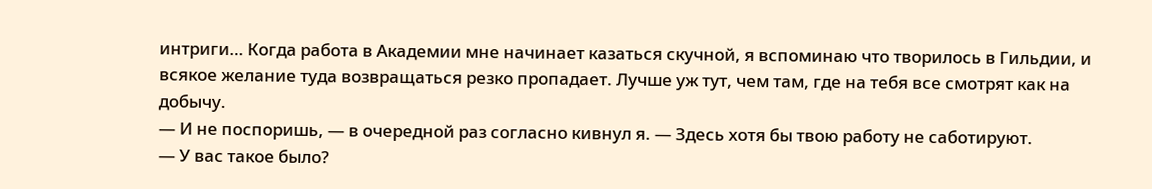интриги… Когда работа в Академии мне начинает казаться скучной, я вспоминаю что творилось в Гильдии, и всякое желание туда возвращаться резко пропадает. Лучше уж тут, чем там, где на тебя все смотрят как на добычу.
— И не поспоришь, — в очередной раз согласно кивнул я. — Здесь хотя бы твою работу не саботируют.
— У вас такое было?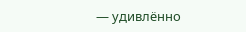— удивлённо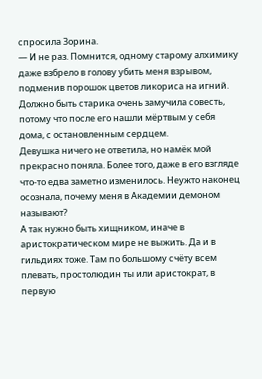спросила Зорина.
— И не раз. Помнится, одному старому алхимику даже взбрело в голову убить меня взрывом, подменив порошок цветов ликориса на игний. Должно быть старика очень замучила совесть, потому что после его нашли мёртвым у себя дома, с остановленным сердцем.
Девушка ничего не ответила, но намёк мой прекрасно поняла. Более того, даже в его взгляде что-то едва заметно изменилось. Неужто наконец осознала, почему меня в Академии демоном называют?
А так нужно быть хищником, иначе в аристократическом мире не выжить. Да и в гильдиях тоже. Там по большому счёту всем плевать, простолюдин ты или аристократ, в первую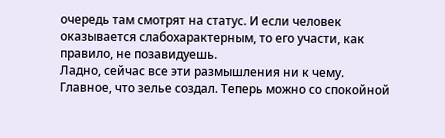очередь там смотрят на статус. И если человек оказывается слабохарактерным, то его участи, как правило, не позавидуешь.
Ладно, сейчас все эти размышления ни к чему. Главное, что зелье создал. Теперь можно со спокойной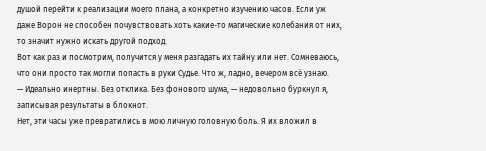душой перейти к реализации моего плана, а конкретно изучению часов. Если уж даже Ворон не способен почувствовать хоть какие-то магические колебания от них, то значит нужно искать другой подход.
Вот как раз и посмотрим, получится у меня разгадать их тайну или нет. Сомневаюсь, что они просто так могли попасть в руки Судье. Что ж, ладно, вечером всё узнаю.
— Идеально инертны. Без отклика. Без фонового шума, — недовольно буркнул я, записывая результаты в блокнот.
Нет, эти часы уже превратились в мою личную головную боль. Я их вложил в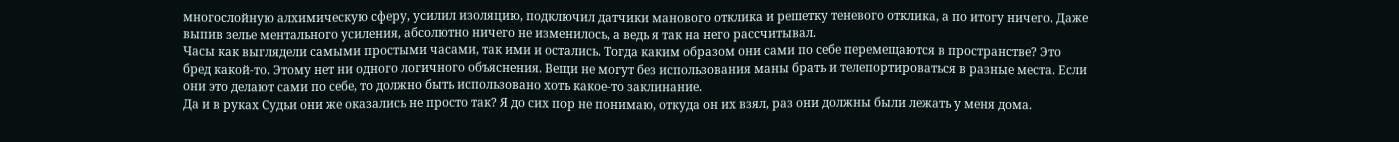многослойную алхимическую сферу, усилил изоляцию, подключил датчики манового отклика и решетку теневого отклика, а по итогу ничего. Даже выпив зелье ментального усиления, абсолютно ничего не изменилось, а ведь я так на него рассчитывал.
Часы как выглядели самыми простыми часами, так ими и остались. Тогда каким образом они сами по себе перемещаются в пространстве? Это бред какой-то. Этому нет ни одного логичного объяснения. Вещи не могут без использования маны брать и телепортироваться в разные места. Если они это делают сами по себе, то должно быть использовано хоть какое-то заклинание.
Да и в руках Судьи они же оказались не просто так? Я до сих пор не понимаю, откуда он их взял, раз они должны были лежать у меня дома.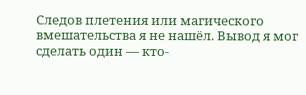Следов плетения или магического вмешательства я не нашёл. Вывод я мог сделать один — кто-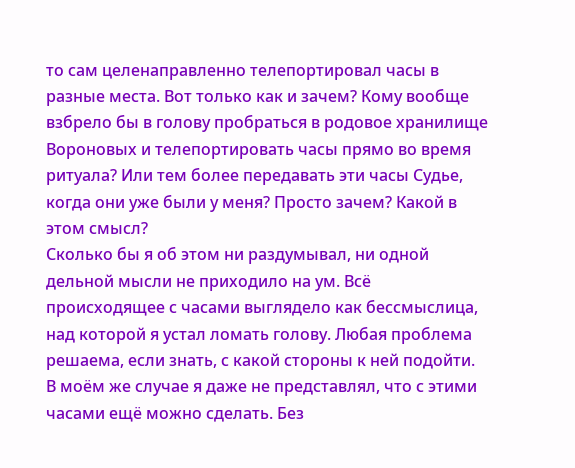то сам целенаправленно телепортировал часы в разные места. Вот только как и зачем? Кому вообще взбрело бы в голову пробраться в родовое хранилище Вороновых и телепортировать часы прямо во время ритуала? Или тем более передавать эти часы Судье, когда они уже были у меня? Просто зачем? Какой в этом смысл?
Сколько бы я об этом ни раздумывал, ни одной дельной мысли не приходило на ум. Всё происходящее с часами выглядело как бессмыслица, над которой я устал ломать голову. Любая проблема решаема, если знать, с какой стороны к ней подойти.
В моём же случае я даже не представлял, что с этими часами ещё можно сделать. Без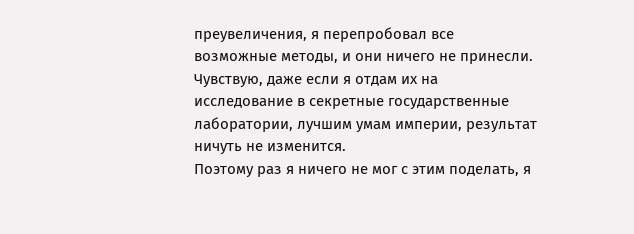преувеличения, я перепробовал все возможные методы, и они ничего не принесли. Чувствую, даже если я отдам их на исследование в секретные государственные лаборатории, лучшим умам империи, результат ничуть не изменится.
Поэтому раз я ничего не мог с этим поделать, я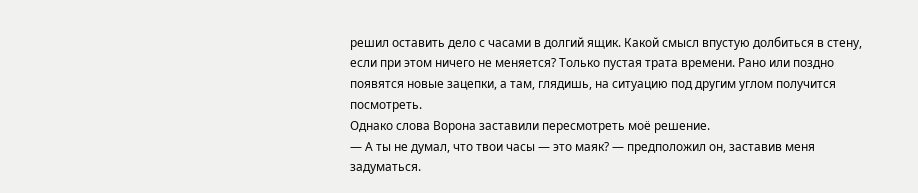решил оставить дело с часами в долгий ящик. Какой смысл впустую долбиться в стену, если при этом ничего не меняется? Только пустая трата времени. Рано или поздно появятся новые зацепки, а там, глядишь, на ситуацию под другим углом получится посмотреть.
Однако слова Ворона заставили пересмотреть моё решение.
— А ты не думал, что твои часы — это маяк? — предположил он, заставив меня задуматься.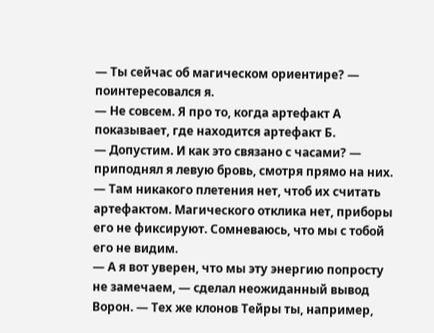— Ты сейчас об магическом ориентире? — поинтересовался я.
— Не совсем. Я про то, когда артефакт А показывает, где находится артефакт Б.
— Допустим. И как это связано с часами? — приподнял я левую бровь, смотря прямо на них. — Там никакого плетения нет, чтоб их считать артефактом. Магического отклика нет, приборы его не фиксируют. Сомневаюсь, что мы с тобой его не видим.
— А я вот уверен, что мы эту энергию попросту не замечаем, — сделал неожиданный вывод Ворон. — Тех же клонов Тейры ты, например,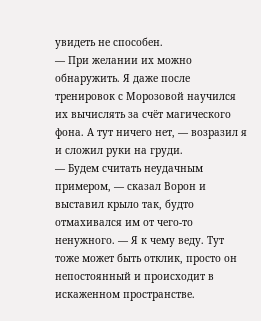увидеть не способен.
— При желании их можно обнаружить. Я даже после тренировок с Морозовой научился их вычислять за счёт магического фона. А тут ничего нет, — возразил я и сложил руки на груди.
— Будем считать неудачным примером, — сказал Ворон и выставил крыло так, будто отмахивался им от чего-то ненужного. — Я к чему веду. Тут тоже может быть отклик, просто он непостоянный и происходит в искаженном пространстве.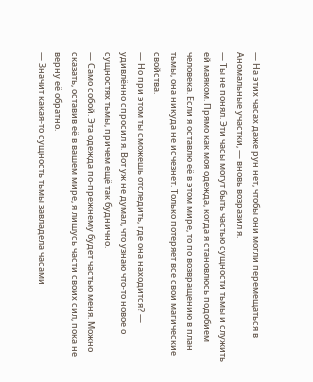— На этих часах даже рун нет, чтобы они могли перемещаться в Аномальные участки, — вновь возразил я.
— Ты не понял. Эти часы могут быть частью сущности тьмы и служить ей маяком. Прямо как моя одежда, когда я становлюсь подобием человека. Если я оставлю её в этом мире, то по возвращению в план тьмы, она никуда не исчезнет. Только потеряет все свои магические свойства.
— Но при этом ты сможешь отследить, где она находится? — удивлённо спросил я. Вот уж не думал, что узнаю что-то новое о сущностях тьмы, причем ещё так буднично.
— Само собой. Эта одежда по-прежнему будет частью меня. Можно сказать, оставив её в вашем мире, я лишусь части своих сил, пока не верну её обратно.
— Значит какая-то сущность тьмы завладела часами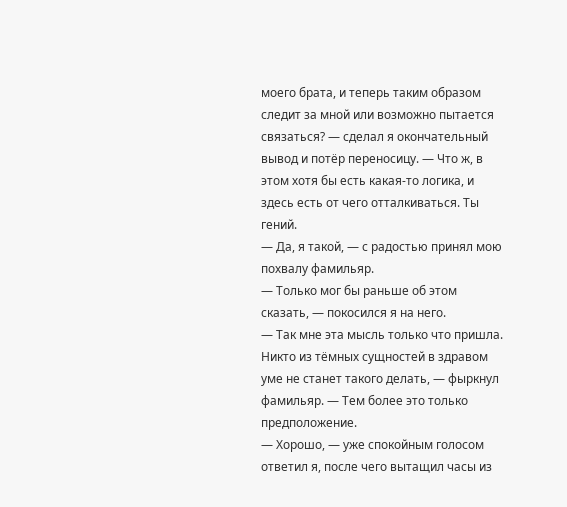моего брата, и теперь таким образом следит за мной или возможно пытается связаться? — сделал я окончательный вывод и потёр переносицу. — Что ж, в этом хотя бы есть какая-то логика, и здесь есть от чего отталкиваться. Ты гений.
— Да, я такой, — с радостью принял мою похвалу фамильяр.
— Только мог бы раньше об этом сказать, — покосился я на него.
— Так мне эта мысль только что пришла. Никто из тёмных сущностей в здравом уме не станет такого делать, — фыркнул фамильяр. — Тем более это только предположение.
— Хорошо, — уже спокойным голосом ответил я, после чего вытащил часы из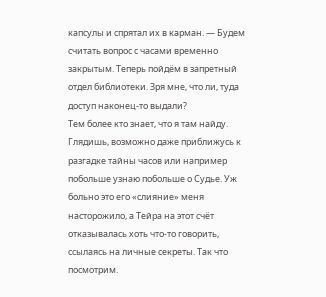капсулы и спрятал их в карман. — Будем считать вопрос с часами временно закрытым. Теперь пойдём в запретный отдел библиотеки. Зря мне, что ли, туда доступ наконец-то выдали?
Тем более кто знает, что я там найду. Глядишь, возможно даже приближусь к разгадке тайны часов или например побольше узнаю побольше о Судье. Уж больно это его «слияние» меня насторожило, а Тейра на этот счёт отказывалась хоть что-то говорить, ссылаясь на личные секреты. Так что посмотрим.